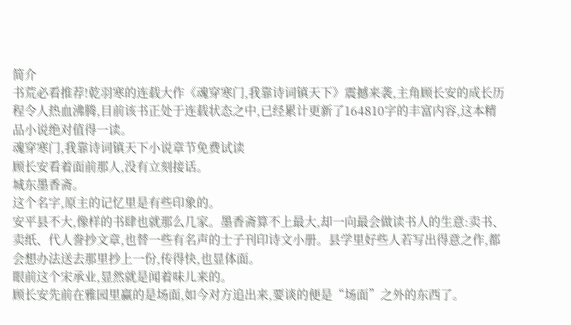简介
书荒必看推荐!乾羽寒的连载大作《魂穿寒门,我靠诗词镇天下》震撼来袭,主角顾长安的成长历程令人热血沸腾,目前该书正处于连载状态之中,已经累计更新了164810字的丰富内容,这本精品小说绝对值得一读。
魂穿寒门,我靠诗词镇天下小说章节免费试读
顾长安看着面前那人,没有立刻接话。
城东墨香斋。
这个名字,原主的记忆里是有些印象的。
安平县不大,像样的书肆也就那么几家。墨香斋算不上最大,却一向最会做读书人的生意:卖书、卖纸、代人誊抄文章,也替一些有名声的士子刊印诗文小册。县学里好些人若写出得意之作,都会想办法送去那里抄上一份,传得快,也显体面。
眼前这个宋承业,显然就是闻着味儿来的。
顾长安先前在雅园里赢的是场面,如今对方追出来,要谈的便是“场面”之外的东西了。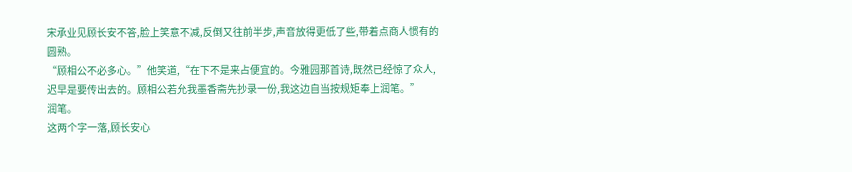宋承业见顾长安不答,脸上笑意不减,反倒又往前半步,声音放得更低了些,带着点商人惯有的圆熟。
“顾相公不必多心。”他笑道,“在下不是来占便宜的。今雅园那首诗,既然已经惊了众人,迟早是要传出去的。顾相公若允我墨香斋先抄录一份,我这边自当按规矩奉上润笔。”
润笔。
这两个字一落,顾长安心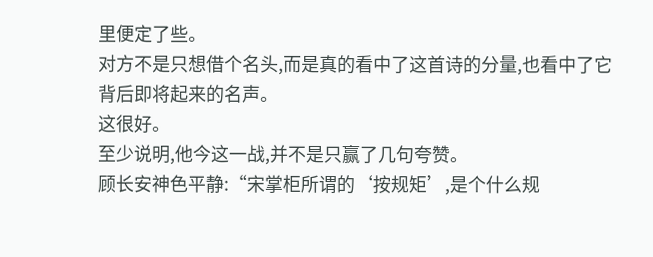里便定了些。
对方不是只想借个名头,而是真的看中了这首诗的分量,也看中了它背后即将起来的名声。
这很好。
至少说明,他今这一战,并不是只赢了几句夸赞。
顾长安神色平静:“宋掌柜所谓的‘按规矩’,是个什么规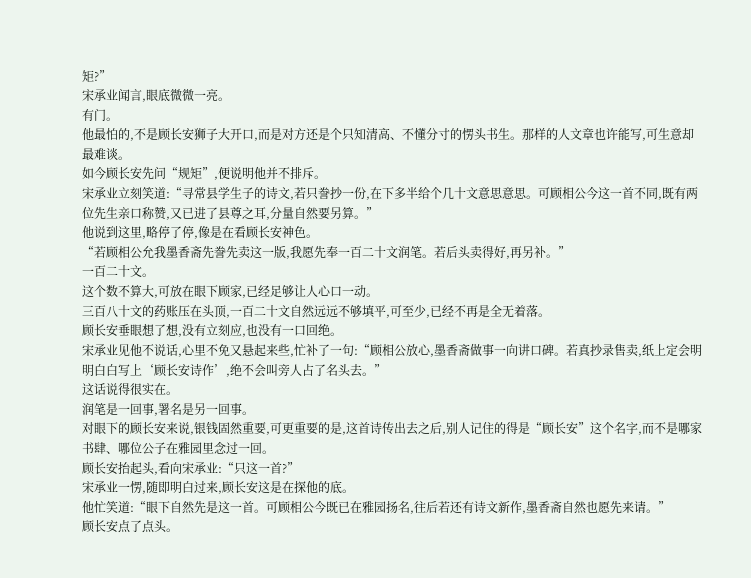矩?”
宋承业闻言,眼底微微一亮。
有门。
他最怕的,不是顾长安狮子大开口,而是对方还是个只知清高、不懂分寸的愣头书生。那样的人文章也许能写,可生意却最难谈。
如今顾长安先问“规矩”,便说明他并不排斥。
宋承业立刻笑道:“寻常县学生子的诗文,若只誊抄一份,在下多半给个几十文意思意思。可顾相公今这一首不同,既有两位先生亲口称赞,又已进了县尊之耳,分量自然要另算。”
他说到这里,略停了停,像是在看顾长安神色。
“若顾相公允我墨香斋先誊先卖这一版,我愿先奉一百二十文润笔。若后头卖得好,再另补。”
一百二十文。
这个数不算大,可放在眼下顾家,已经足够让人心口一动。
三百八十文的药账压在头顶,一百二十文自然远远不够填平,可至少,已经不再是全无着落。
顾长安垂眼想了想,没有立刻应,也没有一口回绝。
宋承业见他不说话,心里不免又悬起来些,忙补了一句:“顾相公放心,墨香斋做事一向讲口碑。若真抄录售卖,纸上定会明明白白写上‘顾长安诗作’,绝不会叫旁人占了名头去。”
这话说得很实在。
润笔是一回事,署名是另一回事。
对眼下的顾长安来说,银钱固然重要,可更重要的是,这首诗传出去之后,别人记住的得是“顾长安”这个名字,而不是哪家书肆、哪位公子在雅园里念过一回。
顾长安抬起头,看向宋承业:“只这一首?”
宋承业一愣,随即明白过来,顾长安这是在探他的底。
他忙笑道:“眼下自然先是这一首。可顾相公今既已在雅园扬名,往后若还有诗文新作,墨香斋自然也愿先来请。”
顾长安点了点头。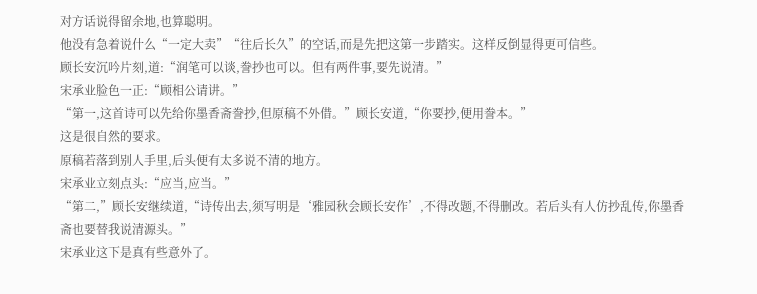对方话说得留余地,也算聪明。
他没有急着说什么“一定大卖”“往后长久”的空话,而是先把这第一步踏实。这样反倒显得更可信些。
顾长安沉吟片刻,道:“润笔可以谈,誊抄也可以。但有两件事,要先说清。”
宋承业脸色一正:“顾相公请讲。”
“第一,这首诗可以先给你墨香斋誊抄,但原稿不外借。”顾长安道,“你要抄,便用誊本。”
这是很自然的要求。
原稿若落到别人手里,后头便有太多说不清的地方。
宋承业立刻点头:“应当,应当。”
“第二,”顾长安继续道,“诗传出去,须写明是‘雅园秋会顾长安作’,不得改题,不得删改。若后头有人仿抄乱传,你墨香斋也要替我说清源头。”
宋承业这下是真有些意外了。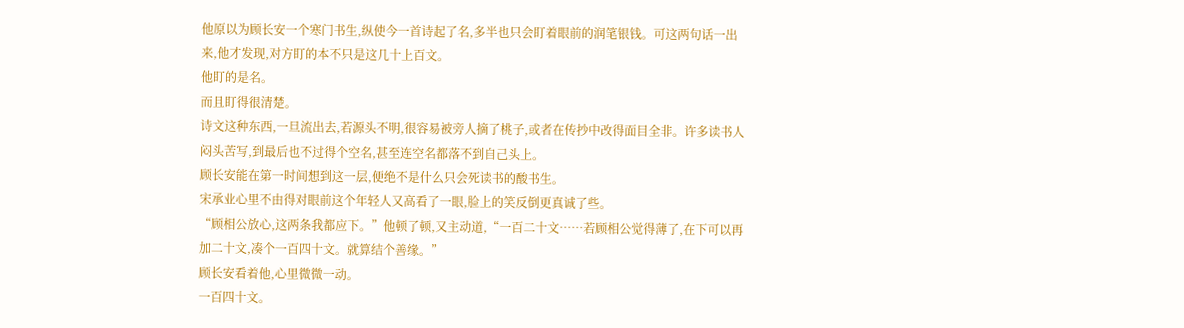他原以为顾长安一个寒门书生,纵使今一首诗起了名,多半也只会盯着眼前的润笔银钱。可这两句话一出来,他才发现,对方盯的本不只是这几十上百文。
他盯的是名。
而且盯得很清楚。
诗文这种东西,一旦流出去,若源头不明,很容易被旁人摘了桃子,或者在传抄中改得面目全非。许多读书人闷头苦写,到最后也不过得个空名,甚至连空名都落不到自己头上。
顾长安能在第一时间想到这一层,便绝不是什么只会死读书的酸书生。
宋承业心里不由得对眼前这个年轻人又高看了一眼,脸上的笑反倒更真诚了些。
“顾相公放心,这两条我都应下。”他顿了顿,又主动道,“一百二十文……若顾相公觉得薄了,在下可以再加二十文,凑个一百四十文。就算结个善缘。”
顾长安看着他,心里微微一动。
一百四十文。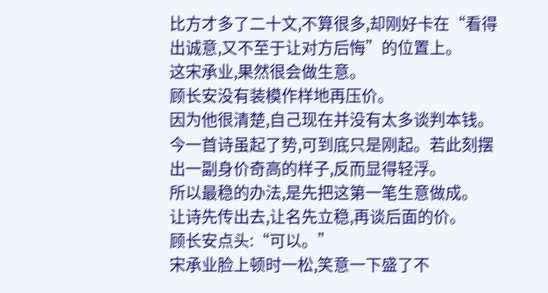比方才多了二十文,不算很多,却刚好卡在“看得出诚意,又不至于让对方后悔”的位置上。
这宋承业,果然很会做生意。
顾长安没有装模作样地再压价。
因为他很清楚,自己现在并没有太多谈判本钱。今一首诗虽起了势,可到底只是刚起。若此刻摆出一副身价奇高的样子,反而显得轻浮。
所以最稳的办法,是先把这第一笔生意做成。
让诗先传出去,让名先立稳,再谈后面的价。
顾长安点头:“可以。”
宋承业脸上顿时一松,笑意一下盛了不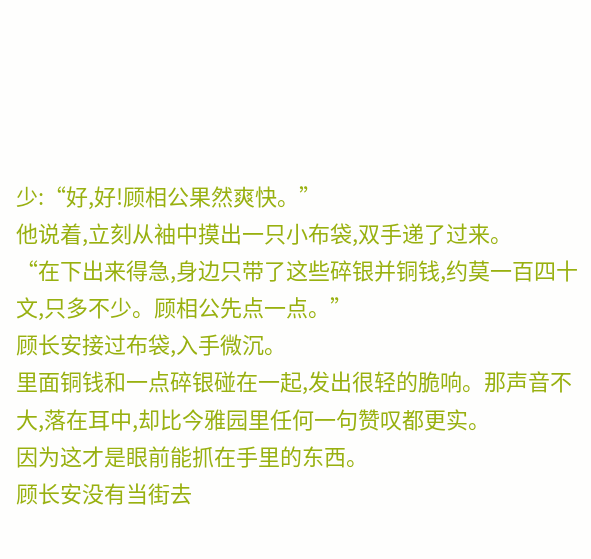少:“好,好!顾相公果然爽快。”
他说着,立刻从袖中摸出一只小布袋,双手递了过来。
“在下出来得急,身边只带了这些碎银并铜钱,约莫一百四十文,只多不少。顾相公先点一点。”
顾长安接过布袋,入手微沉。
里面铜钱和一点碎银碰在一起,发出很轻的脆响。那声音不大,落在耳中,却比今雅园里任何一句赞叹都更实。
因为这才是眼前能抓在手里的东西。
顾长安没有当街去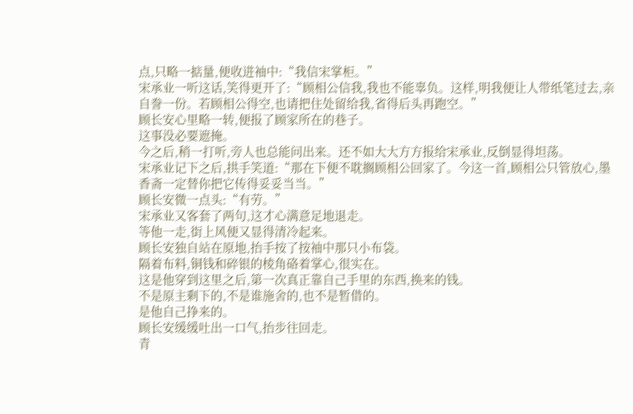点,只略一掂量,便收进袖中:“我信宋掌柜。”
宋承业一听这话,笑得更开了:“顾相公信我,我也不能辜负。这样,明我便让人带纸笔过去,亲自誊一份。若顾相公得空,也请把住处留给我,省得后头再跑空。”
顾长安心里略一转,便报了顾家所在的巷子。
这事没必要遮掩。
今之后,稍一打听,旁人也总能问出来。还不如大大方方报给宋承业,反倒显得坦荡。
宋承业记下之后,拱手笑道:“那在下便不耽搁顾相公回家了。今这一首,顾相公只管放心,墨香斋一定替你把它传得妥妥当当。”
顾长安微一点头:“有劳。”
宋承业又客套了两句,这才心满意足地退走。
等他一走,街上风便又显得清冷起来。
顾长安独自站在原地,抬手按了按袖中那只小布袋。
隔着布料,铜钱和碎银的棱角硌着掌心,很实在。
这是他穿到这里之后,第一次真正靠自己手里的东西,换来的钱。
不是原主剩下的,不是谁施舍的,也不是暂借的。
是他自己挣来的。
顾长安缓缓吐出一口气,抬步往回走。
青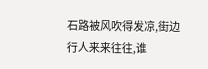石路被风吹得发凉,街边行人来来往往,谁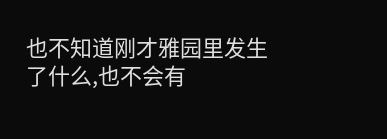也不知道刚才雅园里发生了什么,也不会有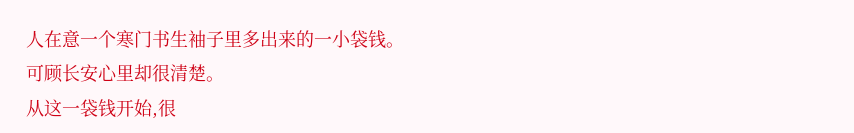人在意一个寒门书生袖子里多出来的一小袋钱。
可顾长安心里却很清楚。
从这一袋钱开始,很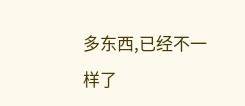多东西,已经不一样了